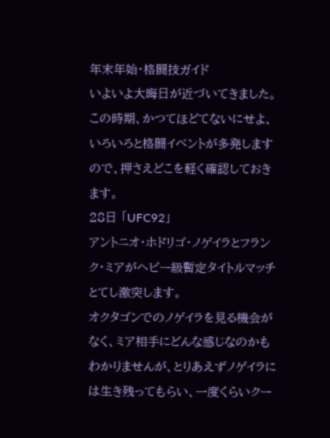年末年始・格闘技ガイド
いよいよ大晦日が近づいてきました。
この時期、かつてほどてないにせよ、いろいろと格闘イベントが多発しますので、押さえどこを軽く確認しておきます。
28日 「UFC92」
アントニオ・ホドリゴ・ノゲイラとフランク・ミアがヘビー級暫定タイトルマッチとてし激突します。
オクタゴンでのノゲイラを見る機会がなく、ミア相手にどんな感じなのかもわかりませんが、とりあえずノゲイラには生き残ってもらい、一度くらいクー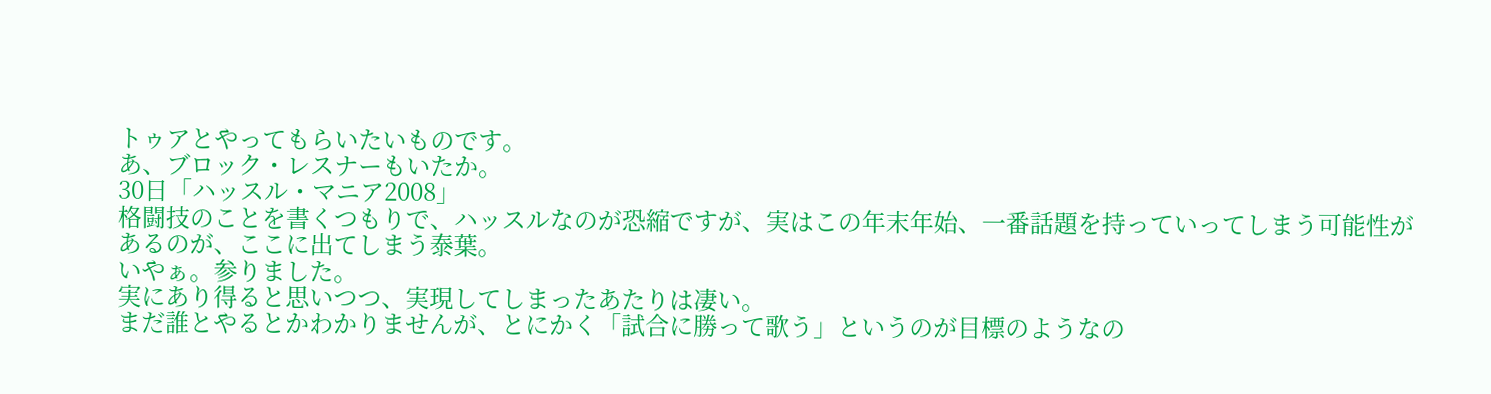トゥアとやってもらいたいものです。
あ、ブロック・レスナーもいたか。
30日「ハッスル・マニア2008」
格闘技のことを書くつもりで、ハッスルなのが恐縮ですが、実はこの年末年始、一番話題を持っていってしまう可能性があるのが、ここに出てしまう泰葉。
いやぁ。参りました。
実にあり得ると思いつつ、実現してしまったあたりは凄い。
まだ誰とやるとかわかりませんが、とにかく「試合に勝って歌う」というのが目標のようなの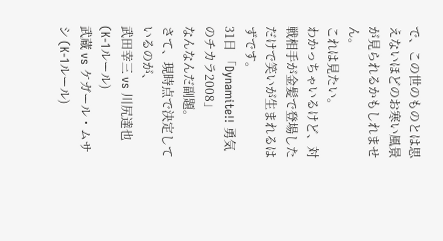で、この世のものとは思えないほどのお寒い風景が見られるかもしれません。
これは見たい。
わかっちゃいるけど、対戦相手が金髪で登場しただけで笑いが生まれるはずです。
31日 「Dynamite!! 勇気のチカラ2008」
なんなんだ副題。
さて、現時点で決定しているのが、
武田幸三 vs 川尻達也 (K-1ルール)
武蔵 vs ケガール・ムサシ (K-1ルール)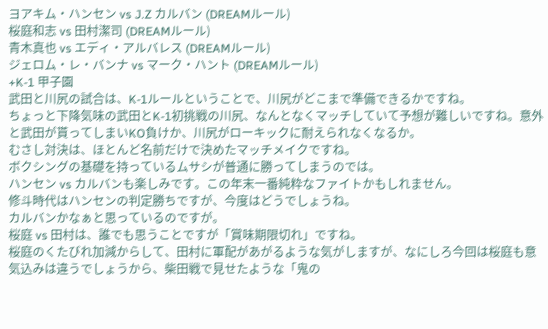ヨアキム・ハンセン vs J.Z カルバン (DREAMルール)
桜庭和志 vs 田村潔司 (DREAMルール)
青木真也 vs エディ・アルバレス (DREAMルール)
ジェロム・レ・バンナ vs マーク・ハント (DREAMルール)
+K-1 甲子園
武田と川尻の試合は、K-1ルールということで、川尻がどこまで準備できるかですね。
ちょっと下降気味の武田とK-1初挑戦の川尻、なんとなくマッチしていて予想が難しいですね。意外と武田が貰ってしまいKO負けか、川尻がローキックに耐えられなくなるか。
むさし対決は、ほとんど名前だけで決めたマッチメイクですね。
ボクシングの基礎を持っているムサシが普通に勝ってしまうのでは。
ハンセン vs カルバンも楽しみです。この年末一番純粋なファイトかもしれません。
修斗時代はハンセンの判定勝ちですが、今度はどうでしょうね。
カルバンかなぁと思っているのですが。
桜庭 vs 田村は、誰でも思うことですが「賞味期限切れ」ですね。
桜庭のくたびれ加減からして、田村に軍配があがるような気がしますが、なにしろ今回は桜庭も意気込みは違うでしょうから、柴田戦で見せたような「鬼の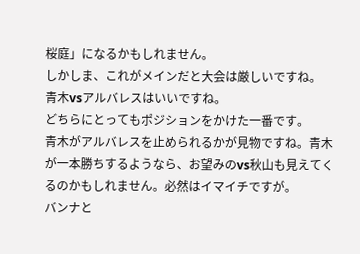桜庭」になるかもしれません。
しかしま、これがメインだと大会は厳しいですね。
青木vsアルバレスはいいですね。
どちらにとってもポジションをかけた一番です。
青木がアルバレスを止められるかが見物ですね。青木が一本勝ちするようなら、お望みのvs秋山も見えてくるのかもしれません。必然はイマイチですが。
バンナと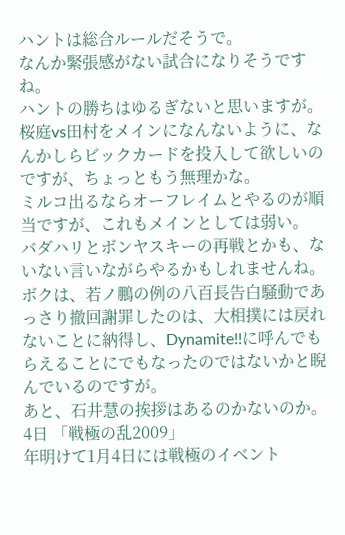ハントは総合ルールだそうで。
なんか緊張感がない試合になりそうですね。
ハントの勝ちはゆるぎないと思いますが。
桜庭vs田村をメインになんないように、なんかしらビックカードを投入して欲しいのですが、ちょっともう無理かな。
ミルコ出るならオーフレイムとやるのが順当ですが、これもメインとしては弱い。
バダハリとボンヤスキーの再戦とかも、ないない言いながらやるかもしれませんね。
ボクは、若ノ鵬の例の八百長告白騒動であっさり撤回謝罪したのは、大相撲には戻れないことに納得し、Dynamite!!に呼んでもらえることにでもなったのではないかと睨んでいるのですが。
あと、石井慧の挨拶はあるのかないのか。
4日 「戦極の乱2009」
年明けて1月4日には戦極のイベント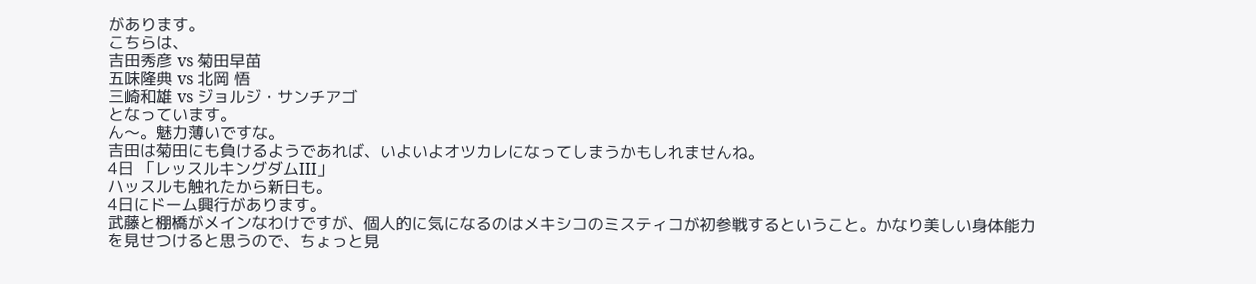があります。
こちらは、
吉田秀彦 vs 菊田早苗
五味隆典 vs 北岡 悟
三崎和雄 vs ジョルジ・サンチアゴ
となっています。
ん〜。魅力薄いですな。
吉田は菊田にも負けるようであれば、いよいよオツカレになってしまうかもしれませんね。
4日 「レッスルキングダムIII」
ハッスルも触れたから新日も。
4日にドーム興行があります。
武藤と棚橋がメインなわけですが、個人的に気になるのはメキシコのミスティコが初参戦するということ。かなり美しい身体能力を見せつけると思うので、ちょっと見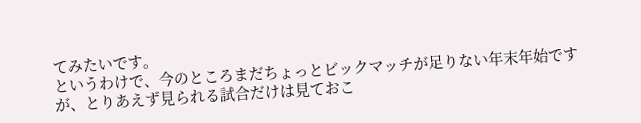てみたいです。
というわけで、今のところまだちょっとビックマッチが足りない年末年始ですが、とりあえず見られる試合だけは見ておこ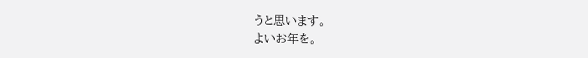うと思います。
よいお年を。